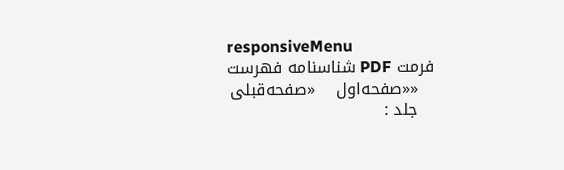responsiveMenu
فرمت PDF شناسنامه فهرست
   ««صفحه‌اول    «صفحه‌قبلی
   جلد :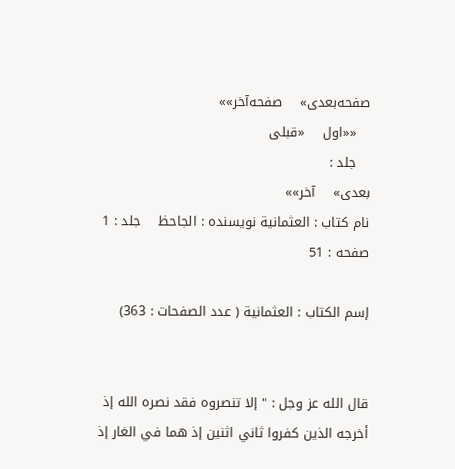صفحه‌بعدی»    صفحه‌آخر»»
   ««اول    «قبلی
   جلد :
بعدی»    آخر»»
نام کتاب : العثمانية نویسنده : الجاحظ    جلد : 1  صفحه : 51

إسم الكتاب : العثمانية ( عدد الصفحات : 363)


قال الله عز وجل : " إلا تنصروه فقد نصره الله إذ أخرجه الذين كفروا ثاني اثنين إذ هما في الغار إذ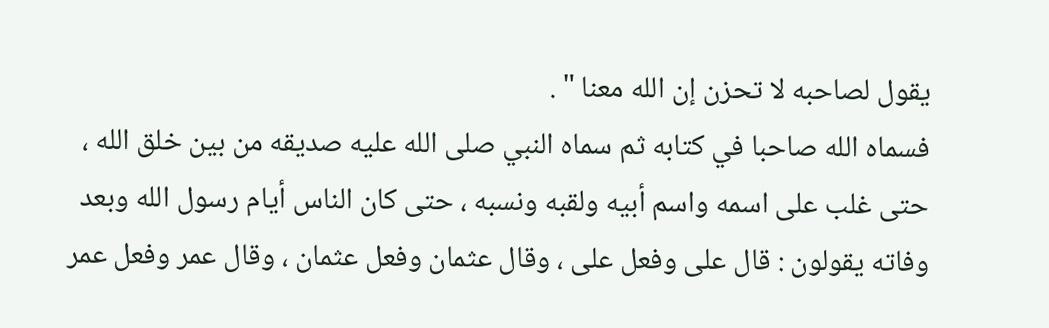يقول لصاحبه لا تحزن إن الله معنا " .
فسماه الله صاحبا في كتابه ثم سماه النبي صلى الله عليه صديقه من بين خلق الله ، حتى غلب على اسمه واسم أبيه ولقبه ونسبه ، حتى كان الناس أيام رسول الله وبعد وفاته يقولون : قال على وفعل على ، وقال عثمان وفعل عثمان ، وقال عمر وفعل عمر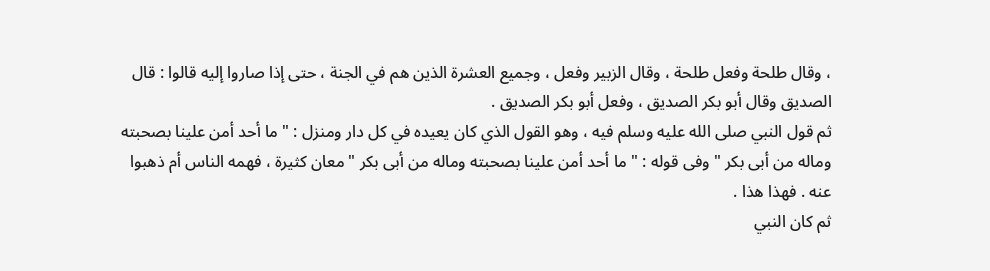، وقال طلحة وفعل طلحة ، وقال الزبير وفعل ، وجميع العشرة الذين هم في الجنة ، حتى إذا صاروا إليه قالوا : قال الصديق وقال أبو بكر الصديق ، وفعل أبو بكر الصديق .
ثم قول النبي صلى الله عليه وسلم فيه ، وهو القول الذي كان يعيده في كل دار ومنزل : " ما أحد أمن علينا بصحبته وماله من أبى بكر " وفى قوله : " ما أحد أمن علينا بصحبته وماله من أبى بكر " معان كثيرة ، فهمه الناس أم ذهبوا عنه . فهذا هذا .
ثم كان النبي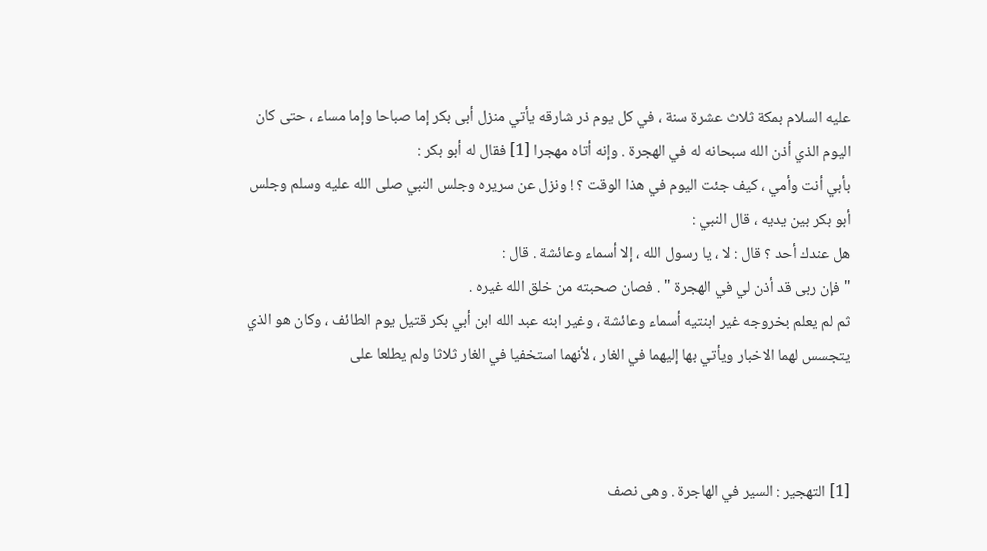عليه السلام بمكة ثلاث عشرة سنة ، في كل يوم ذر شارقه يأتي منزل أبى بكر إما صباحا وإما مساء ، حتى كان اليوم الذي أذن الله سبحانه له في الهجرة . وإنه أتاه مهجرا [1] فقال له أبو بكر :
بأبي أنت وأمي ، كيف جئت اليوم في هذا الوقت ؟ ! ونزل عن سريره وجلس النبي صلى الله عليه وسلم وجلس أبو بكر بين يديه ، قال النبي :
هل عندك أحد ؟ قال : لا ، يا رسول الله ، إلا أسماء وعائشة . قال :
" فإن ربى قد أذن لي في الهجرة " . فصان صحبته من خلق الله غيره .
ثم لم يعلم بخروجه غير ابنتيه أسماء وعائشة ، وغير ابنه عبد الله ابن أبي بكر قتيل يوم الطائف ، وكان هو الذي يتجسس لهما الاخبار ويأتي بها إليهما في الغار ، لأنهما استخفيا في الغار ثلاثا ولم يطلعا على



[1] التهجير : السير في الهاجرة . وهى نصف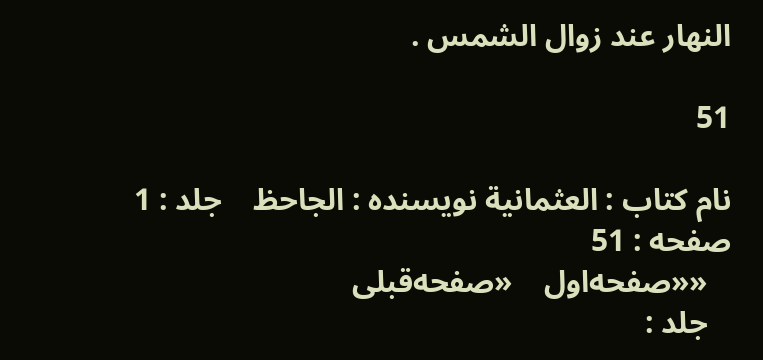النهار عند زوال الشمس .

51

نام کتاب : العثمانية نویسنده : الجاحظ    جلد : 1  صفحه : 51
   ««صفحه‌اول    «صفحه‌قبلی
   جلد :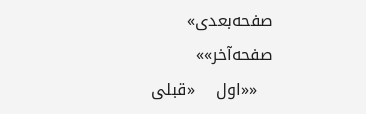صفحه‌بعدی»    صفحه‌آخر»»
   ««اول    «قبلی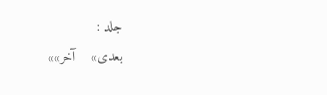جلد :
بعدی»    آخر»»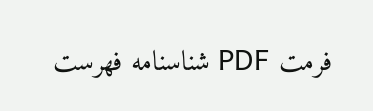فرمت PDF شناسنامه فهرست